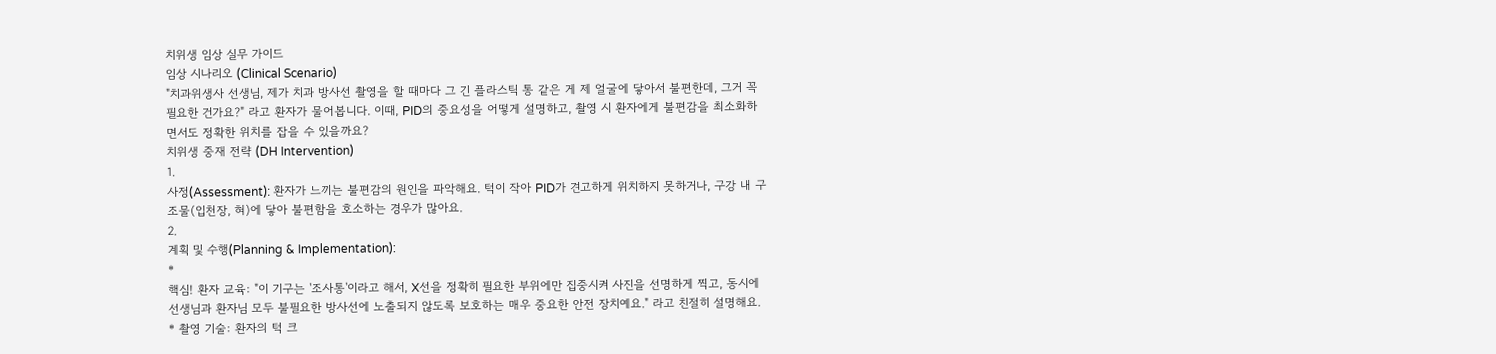치위생 임상 실무 가이드
임상 시나리오 (Clinical Scenario)
"치과위생사 선생님, 제가 치과 방사선 촬영을 할 때마다 그 긴 플라스틱 통 같은 게 제 얼굴에 닿아서 불편한데, 그거 꼭 필요한 건가요?" 라고 환자가 물어봅니다. 이때, PID의 중요성을 어떻게 설명하고, 촬영 시 환자에게 불편감을 최소화하면서도 정확한 위치를 잡을 수 있을까요?
치위생 중재 전략 (DH Intervention)
1.
사정(Assessment): 환자가 느끼는 불편감의 원인을 파악해요. 턱이 작아 PID가 견고하게 위치하지 못하거나, 구강 내 구조물(입천장, 혀)에 닿아 불편함을 호소하는 경우가 많아요.
2.
계획 및 수행(Planning & Implementation):
*
핵심! 환자 교육: "이 기구는 '조사통'이라고 해서, X선을 정확히 필요한 부위에만 집중시켜 사진을 선명하게 찍고, 동시에 선생님과 환자님 모두 불필요한 방사선에 노출되지 않도록 보호하는 매우 중요한 안전 장치예요." 라고 친절히 설명해요.
* 촬영 기술: 환자의 턱 크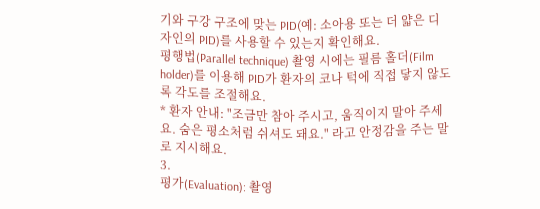기와 구강 구조에 맞는 PID(예: 소아용 또는 더 얇은 디자인의 PID)를 사용할 수 있는지 확인해요.
평행법(Parallel technique) 촬영 시에는 필름 홀더(Film holder)를 이용해 PID가 환자의 코나 턱에 직접 닿지 않도록 각도를 조절해요.
* 환자 안내: "조금만 참아 주시고, 움직이지 말아 주세요. 숨은 평소처럼 쉬셔도 돼요." 라고 안정감을 주는 말로 지시해요.
3.
평가(Evaluation): 촬영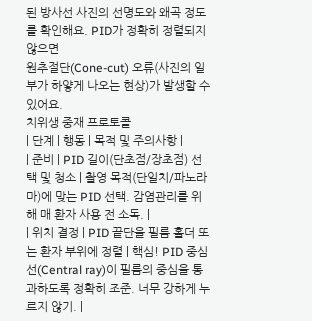된 방사선 사진의 선명도와 왜곡 정도를 확인해요. PID가 정확히 정렬되지 않으면
원추절단(Cone-cut) 오류(사진의 일부가 하얗게 나오는 현상)가 발생할 수 있어요.
치위생 중재 프로토콜
| 단계 | 행동 | 목적 및 주의사항 |
| 준비 | PID 길이(단초점/장초점) 선택 및 청소 | 촬영 목적(단일치/파노라마)에 맞는 PID 선택. 감염관리를 위해 매 환자 사용 전 소독. |
| 위치 결정 | PID 끝단을 필름 홀더 또는 환자 부위에 정렬 | 핵심! PID 중심선(Central ray)이 필름의 중심을 통과하도록 정확히 조준. 너무 강하게 누르지 않기. |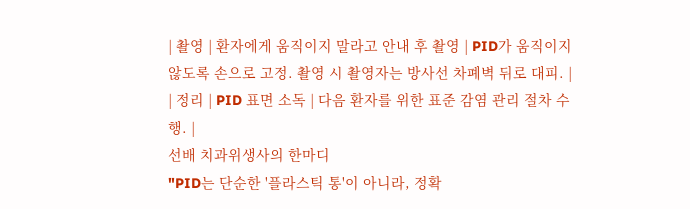| 촬영 | 환자에게 움직이지 말라고 안내 후 촬영 | PID가 움직이지 않도록 손으로 고정. 촬영 시 촬영자는 방사선 차폐벽 뒤로 대피. |
| 정리 | PID 표면 소독 | 다음 환자를 위한 표준 감염 관리 절차 수행. |
선배 치과위생사의 한마디
"PID는 단순한 '플라스틱 통'이 아니라, 정확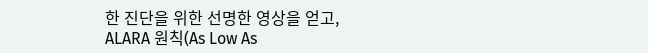한 진단을 위한 선명한 영상을 얻고,
ALARA 원칙(As Low As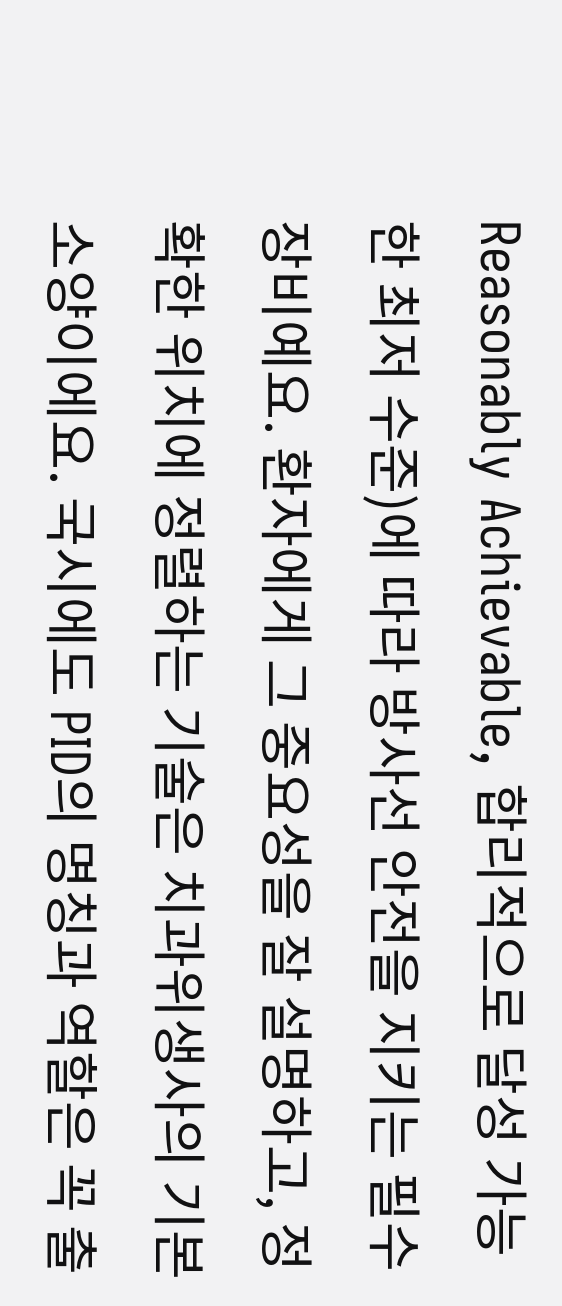Reasonably Achievable, 합리적으로 달성 가능한 최저 수준)에 따라 방사선 안전을 지키는 필수 장비예요. 환자에게 그 중요성을 잘 설명하고, 정확한 위치에 정렬하는 기술은 치과위생사의 기본 소양이에요. 국시에도 PID의 명칭과 역할은 꼭 출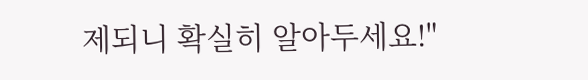제되니 확실히 알아두세요!"